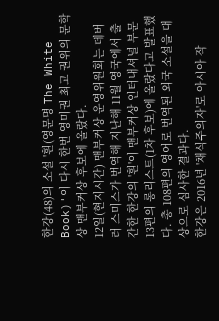한강(48)의 소설 '흰(영문명 The White Book)'이 다시 한번 영미권 최고 권위의 문학상 맨부커상 후보에 올랐다.
12일(현지시간) 맨부커상 운영위원회는 데버러 스미스가 번역해 지난해 11월 영국에서 출간한 한강의 '흰'이 맨부커상 인터내셔널 부문 13편의 롱리스트(1차 후보)에 올랐다고 발표했다. 총 108편의 영어로 번역된 외국 소설을 대상으로 심사한 결과다.
한강은 2016년 '채식주의자'로 아시아 작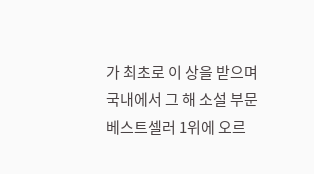가 최초로 이 상을 받으며 국내에서 그 해 소설 부문 베스트셀러 1위에 오르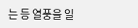는 등 열풍을 일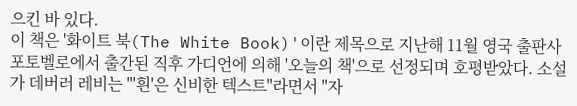으킨 바 있다.
이 책은 '화이트 북(The White Book)'이란 제목으로 지난해 11월 영국 출판사 포토벨로에서 출간된 직후 가디언에 의해 '오늘의 책'으로 선정되며 호평받았다. 소설가 데버러 레비는 "'흰'은 신비한 텍스트"라면서 "자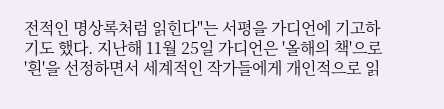전적인 명상록처럼 읽힌다"는 서평을 가디언에 기고하기도 했다. 지난해 11월 25일 가디언은 '올해의 책'으로 '흰'을 선정하면서 세계적인 작가들에게 개인적으로 읽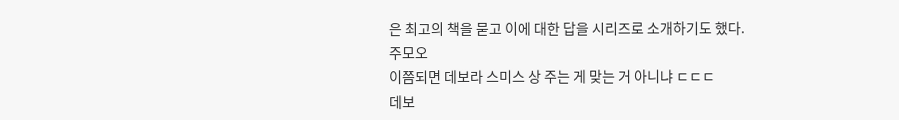은 최고의 책을 묻고 이에 대한 답을 시리즈로 소개하기도 했다.
주모오
이쯤되면 데보라 스미스 상 주는 게 맞는 거 아니냐 ㄷㄷㄷ
데보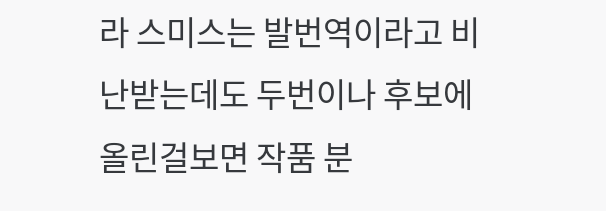라 스미스는 발번역이라고 비난받는데도 두번이나 후보에 올린걸보면 작품 분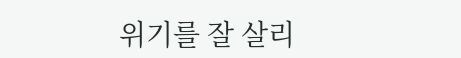위기를 잘 살리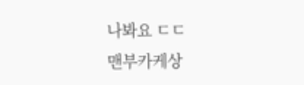나봐요 ㄷㄷ
맨부카케상